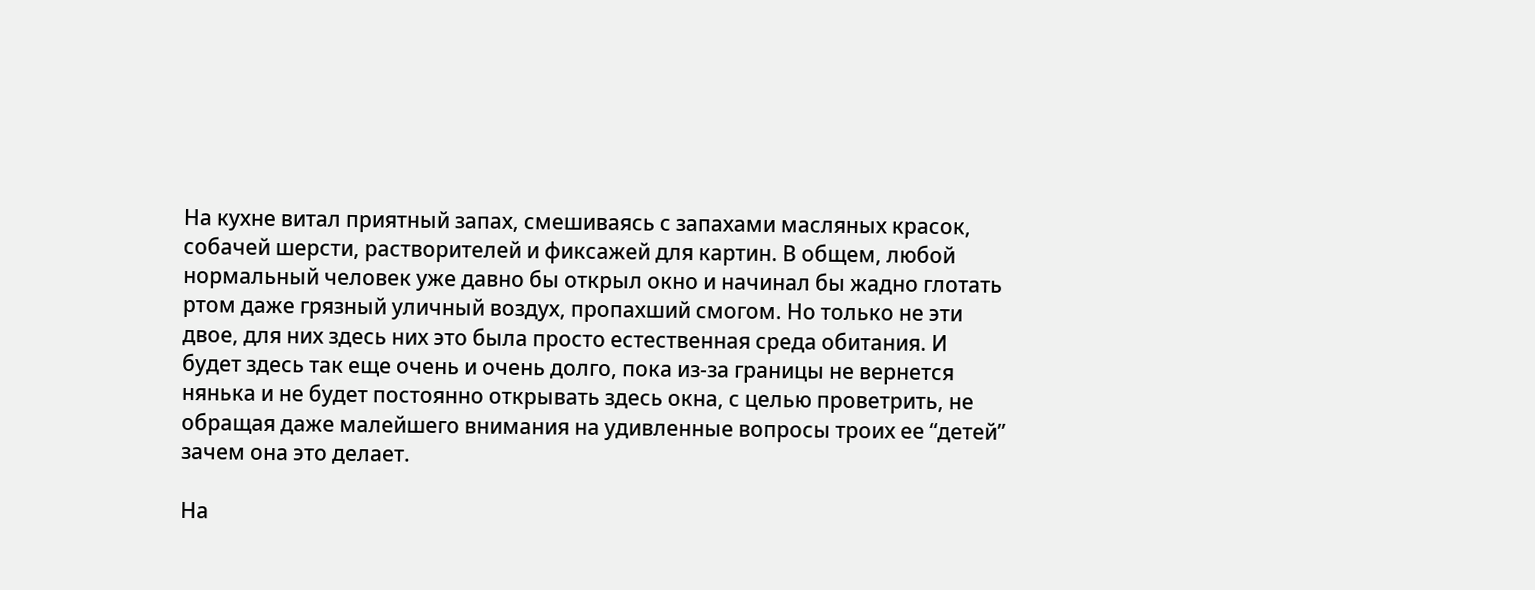На кухне витал приятный запах, смешиваясь с запахами масляных красок, собачей шерсти, растворителей и фиксажей для картин. В общем, любой нормальный человек уже давно бы открыл окно и начинал бы жадно глотать ртом даже грязный уличный воздух, пропахший смогом. Но только не эти двое, для них здесь них это была просто естественная среда обитания. И будет здесь так еще очень и очень долго, пока из-за границы не вернется нянька и не будет постоянно открывать здесь окна, с целью проветрить, не обращая даже малейшего внимания на удивленные вопросы троих ее “детей” зачем она это делает.

На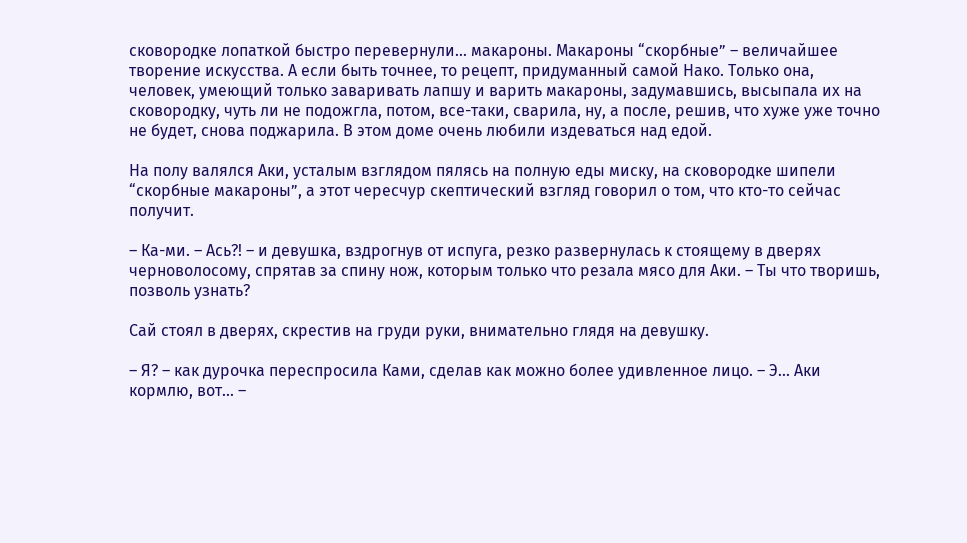сковородке лопаткой быстро перевернули... макароны. Макароны “скорбные” – величайшее творение искусства. А если быть точнее, то рецепт, придуманный самой Нако. Только она, человек, умеющий только заваривать лапшу и варить макароны, задумавшись, высыпала их на сковородку, чуть ли не подожгла, потом, все-таки, сварила, ну, а после, решив, что хуже уже точно не будет, снова поджарила. В этом доме очень любили издеваться над едой.

На полу валялся Аки, усталым взглядом пялясь на полную еды миску, на сковородке шипели “скорбные макароны”, а этот чересчур скептический взгляд говорил о том, что кто-то сейчас получит.

– Ка-ми. – Ась?! – и девушка, вздрогнув от испуга, резко развернулась к стоящему в дверях черноволосому, спрятав за спину нож, которым только что резала мясо для Аки. – Ты что творишь, позволь узнать?

Сай стоял в дверях, скрестив на груди руки, внимательно глядя на девушку.

– Я? – как дурочка переспросила Ками, сделав как можно более удивленное лицо. – Э... Аки кормлю, вот... –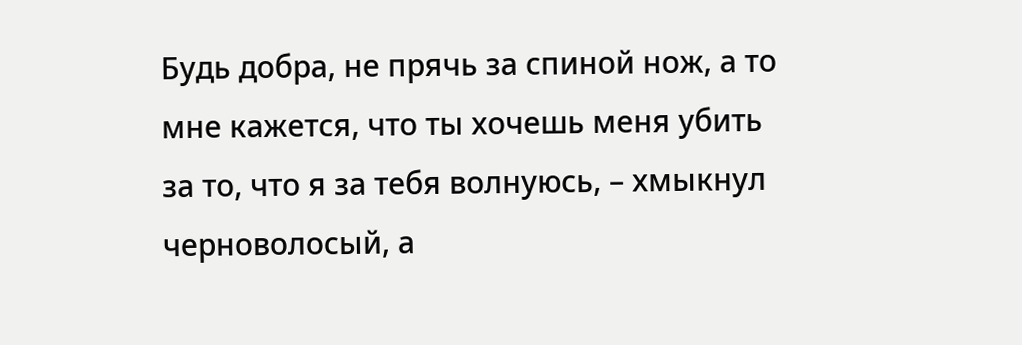Будь добра, не прячь за спиной нож, а то мне кажется, что ты хочешь меня убить за то, что я за тебя волнуюсь, – хмыкнул черноволосый, а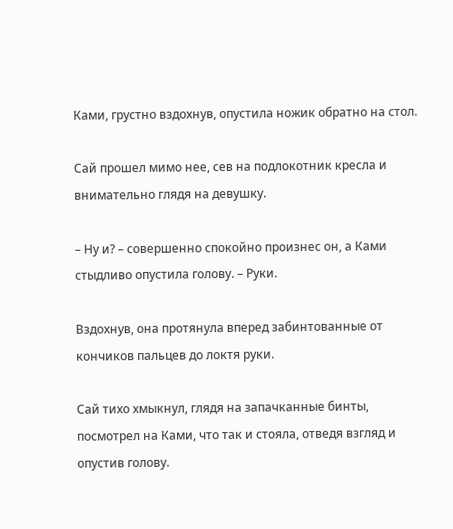Ками, грустно вздохнув, опустила ножик обратно на стол.

Сай прошел мимо нее, сев на подлокотник кресла и внимательно глядя на девушку.

– Ну и? – совершенно спокойно произнес он, а Ками стыдливо опустила голову. – Руки.

Вздохнув, она протянула вперед забинтованные от кончиков пальцев до локтя руки.

Сай тихо хмыкнул, глядя на запачканные бинты, посмотрел на Ками, что так и стояла, отведя взгляд и опустив голову.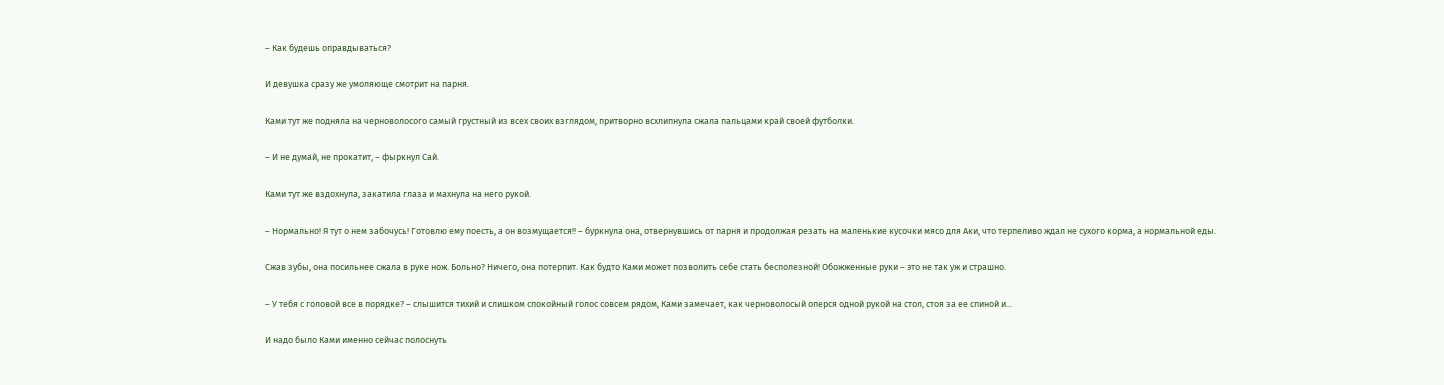– Как будешь оправдываться?

И девушка сразу же умоляюще смотрит на парня.

Ками тут же подняла на черноволосого самый грустный из всех своих взглядом, притворно всхлипнула сжала пальцами край своей футболки.

– И не думай, не прокатит, – фыркнул Сай.

Ками тут же вздохнула, закатила глаза и махнула на него рукой.

– Нормально! Я тут о нем забочусь! Готовлю ему поесть, а он возмущается!! – буркнула она, отвернувшись от парня и продолжая резать на маленькие кусочки мясо для Аки, что терпеливо ждал не сухого корма, а нормальной еды.

Сжав зубы, она посильнее сжала в руке нож. Больно? Ничего, она потерпит. Как будто Ками может позволить себе стать бесполезной! Обожженные руки – это не так уж и страшно.

– У тебя с головой все в порядке? – слышится тихий и слишком спокойный голос совсем рядом, Ками замечает, как черноволосый оперся одной рукой на стол, стоя за ее спиной и...

И надо было Ками именно сейчас полоснуть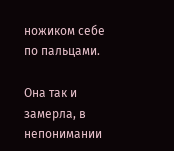ножиком себе по пальцами.

Она так и замерла, в непонимании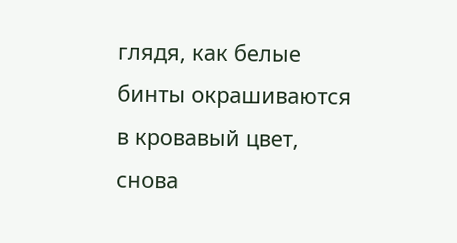глядя, как белые бинты окрашиваются в кровавый цвет, снова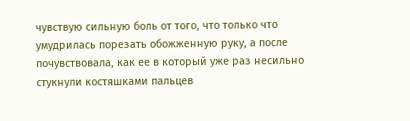чувствую сильную боль от того, что только что умудрилась порезать обожженную руку, а после почувствовала, как ее в который уже раз несильно стукнули костяшками пальцев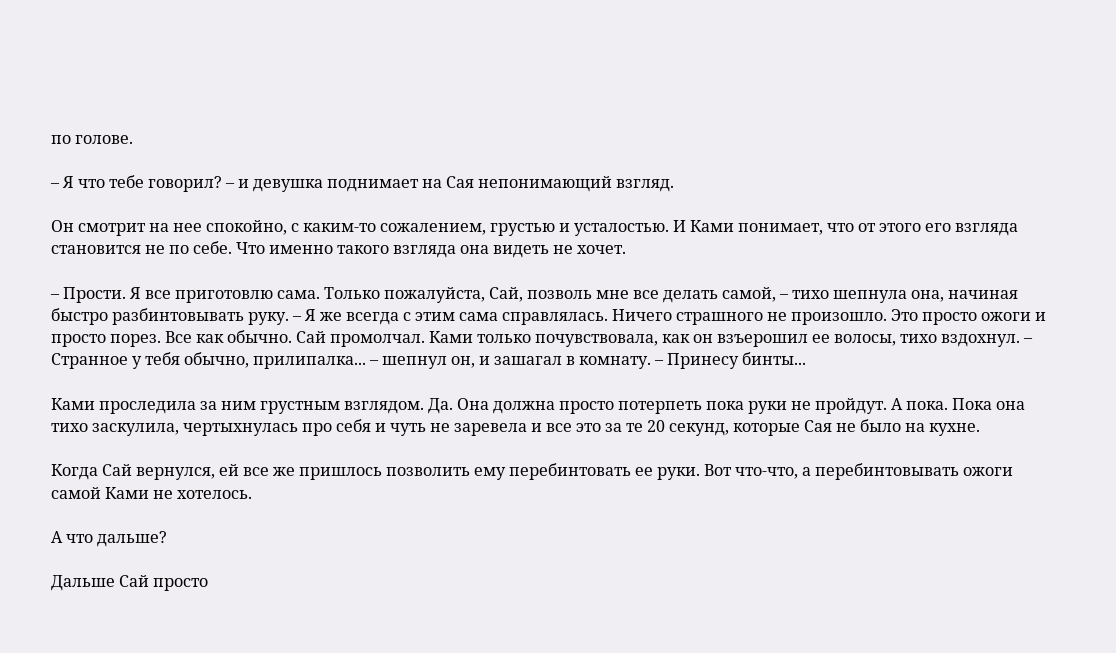по голове.

– Я что тебе говорил? – и девушка поднимает на Сая непонимающий взгляд.

Он смотрит на нее спокойно, с каким-то сожалением, грустью и усталостью. И Ками понимает, что от этого его взгляда становится не по себе. Что именно такого взгляда она видеть не хочет.

– Прости. Я все приготовлю сама. Только пожалуйста, Сай, позволь мне все делать самой, – тихо шепнула она, начиная быстро разбинтовывать руку. – Я же всегда с этим сама справлялась. Ничего страшного не произошло. Это просто ожоги и просто порез. Все как обычно. Сай промолчал. Ками только почувствовала, как он взъерошил ее волосы, тихо вздохнул. – Странное у тебя обычно, прилипалка... – шепнул он, и зашагал в комнату. – Принесу бинты...

Ками проследила за ним грустным взглядом. Да. Она должна просто потерпеть пока руки не пройдут. А пока. Пока она тихо заскулила, чертыхнулась про себя и чуть не заревела и все это за те 20 секунд, которые Сая не было на кухне.

Когда Сай вернулся, ей все же пришлось позволить ему перебинтовать ее руки. Вот что-что, а перебинтовывать ожоги самой Ками не хотелось.

А что дальше?

Дальше Сай просто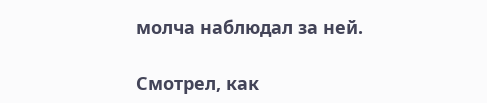молча наблюдал за ней.

Смотрел, как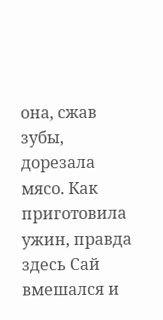она, сжав зубы, дорезала мясо. Как приготовила ужин, правда здесь Сай вмешался и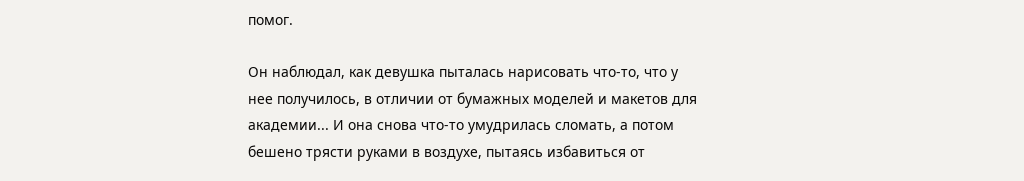помог.

Он наблюдал, как девушка пыталась нарисовать что-то, что у нее получилось, в отличии от бумажных моделей и макетов для академии... И она снова что-то умудрилась сломать, а потом бешено трясти руками в воздухе, пытаясь избавиться от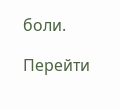боли.

Перейти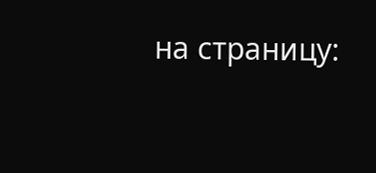на страницу: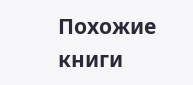Похожие книги